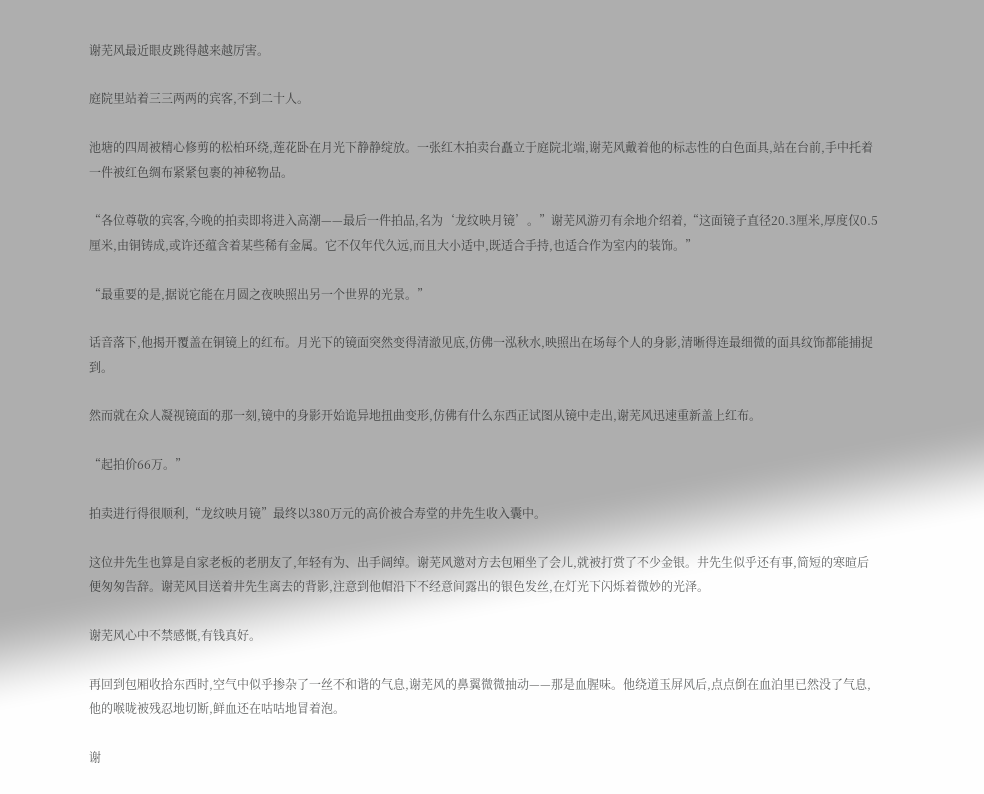谢芜风最近眼皮跳得越来越厉害。

庭院里站着三三两两的宾客,不到二十人。

池塘的四周被精心修剪的松柏环绕,莲花卧在月光下静静绽放。一张红木拍卖台矗立于庭院北端,谢芜风戴着他的标志性的白色面具,站在台前,手中托着一件被红色绸布紧紧包裹的神秘物品。

“各位尊敬的宾客,今晚的拍卖即将进入高潮——最后一件拍品,名为‘龙纹映月镜’。”谢芜风游刃有余地介绍着,“这面镜子直径20.3厘米,厚度仅0.5厘米,由铜铸成,或许还蕴含着某些稀有金属。它不仅年代久远,而且大小适中,既适合手持,也适合作为室内的装饰。”

“最重要的是,据说它能在月圆之夜映照出另一个世界的光景。”

话音落下,他揭开覆盖在铜镜上的红布。月光下的镜面突然变得清澈见底,仿佛一泓秋水,映照出在场每个人的身影,清晰得连最细微的面具纹饰都能捕捉到。

然而就在众人凝视镜面的那一刻,镜中的身影开始诡异地扭曲变形,仿佛有什么东西正试图从镜中走出,谢芜风迅速重新盖上红布。

“起拍价66万。”

拍卖进行得很顺利,“龙纹映月镜”最终以380万元的高价被合寿堂的井先生收入囊中。

这位井先生也算是自家老板的老朋友了,年轻有为、出手阔绰。谢芜风邀对方去包厢坐了会儿,就被打赏了不少金银。井先生似乎还有事,简短的寒暄后便匆匆告辞。谢芜风目送着井先生离去的背影,注意到他帽沿下不经意间露出的银色发丝,在灯光下闪烁着微妙的光泽。

谢芜风心中不禁感慨,有钱真好。

再回到包厢收拾东西时,空气中似乎掺杂了一丝不和谐的气息,谢芜风的鼻翼微微抽动——那是血腥味。他绕道玉屏风后,点点倒在血泊里已然没了气息,他的喉咙被残忍地切断,鲜血还在咕咕地冒着泡。

谢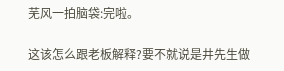芜风一拍脑袋:完啦。

这该怎么跟老板解释?要不就说是井先生做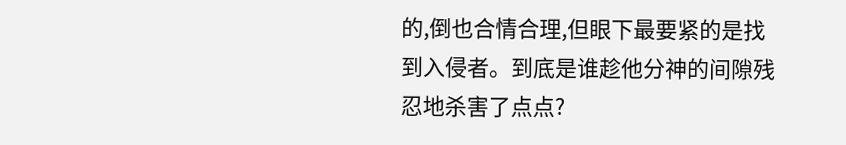的,倒也合情合理,但眼下最要紧的是找到入侵者。到底是谁趁他分神的间隙残忍地杀害了点点?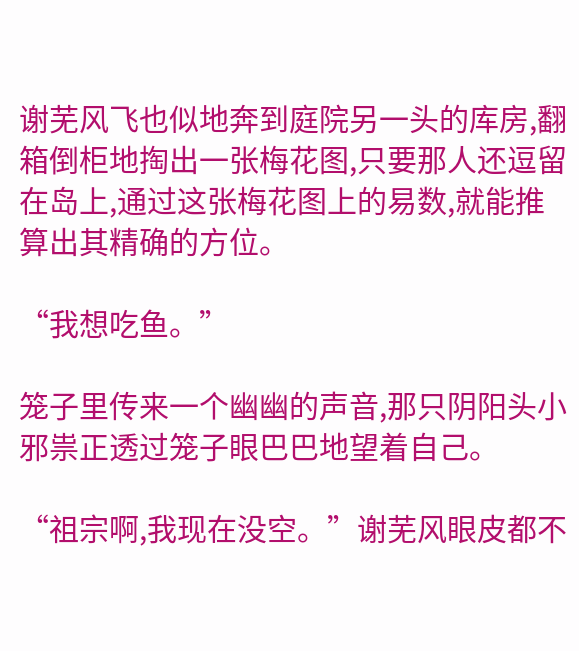谢芜风飞也似地奔到庭院另一头的库房,翻箱倒柜地掏出一张梅花图,只要那人还逗留在岛上,通过这张梅花图上的易数,就能推算出其精确的方位。

“我想吃鱼。”

笼子里传来一个幽幽的声音,那只阴阳头小邪祟正透过笼子眼巴巴地望着自己。

“祖宗啊,我现在没空。”谢芜风眼皮都不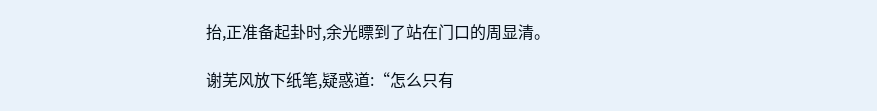抬,正准备起卦时,余光瞟到了站在门口的周显清。

谢芜风放下纸笔,疑惑道:“怎么只有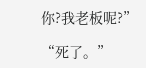你?我老板呢?”

“死了。”